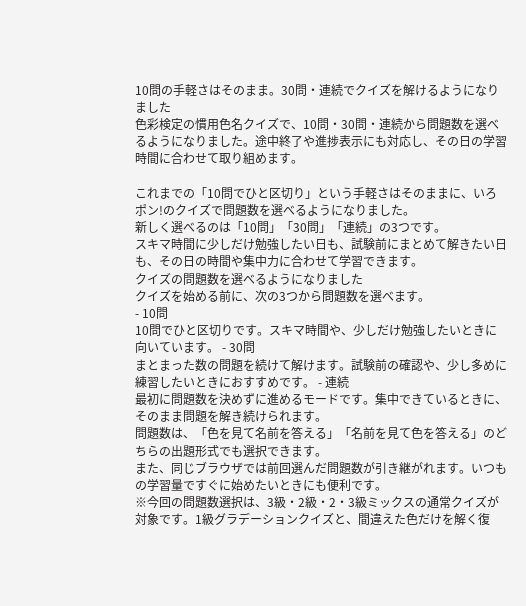10問の手軽さはそのまま。30問・連続でクイズを解けるようになりました
色彩検定の慣用色名クイズで、10問・30問・連続から問題数を選べるようになりました。途中終了や進捗表示にも対応し、その日の学習時間に合わせて取り組めます。

これまでの「10問でひと区切り」という手軽さはそのままに、いろポン!のクイズで問題数を選べるようになりました。
新しく選べるのは「10問」「30問」「連続」の3つです。
スキマ時間に少しだけ勉強したい日も、試験前にまとめて解きたい日も、その日の時間や集中力に合わせて学習できます。
クイズの問題数を選べるようになりました
クイズを始める前に、次の3つから問題数を選べます。
- 10問
10問でひと区切りです。スキマ時間や、少しだけ勉強したいときに向いています。 - 30問
まとまった数の問題を続けて解けます。試験前の確認や、少し多めに練習したいときにおすすめです。 - 連続
最初に問題数を決めずに進めるモードです。集中できているときに、そのまま問題を解き続けられます。
問題数は、「色を見て名前を答える」「名前を見て色を答える」のどちらの出題形式でも選択できます。
また、同じブラウザでは前回選んだ問題数が引き継がれます。いつもの学習量ですぐに始めたいときにも便利です。
※今回の問題数選択は、3級・2級・2・3級ミックスの通常クイズが対象です。1級グラデーションクイズと、間違えた色だけを解く復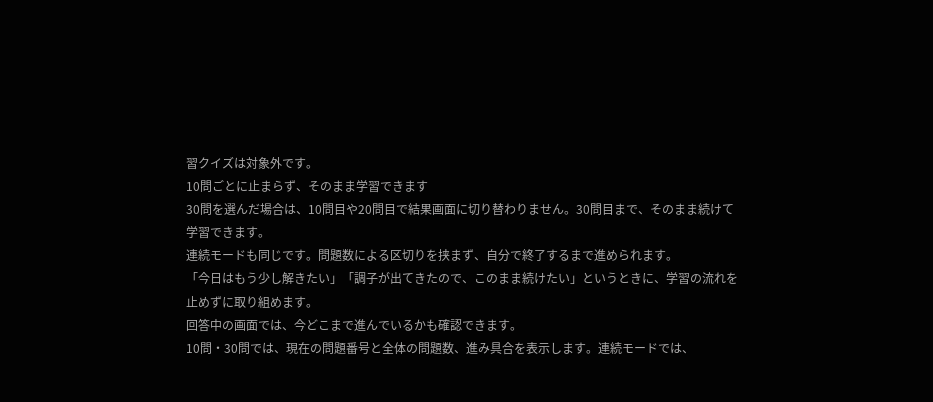習クイズは対象外です。
10問ごとに止まらず、そのまま学習できます
30問を選んだ場合は、10問目や20問目で結果画面に切り替わりません。30問目まで、そのまま続けて学習できます。
連続モードも同じです。問題数による区切りを挟まず、自分で終了するまで進められます。
「今日はもう少し解きたい」「調子が出てきたので、このまま続けたい」というときに、学習の流れを止めずに取り組めます。
回答中の画面では、今どこまで進んでいるかも確認できます。
10問・30問では、現在の問題番号と全体の問題数、進み具合を表示します。連続モードでは、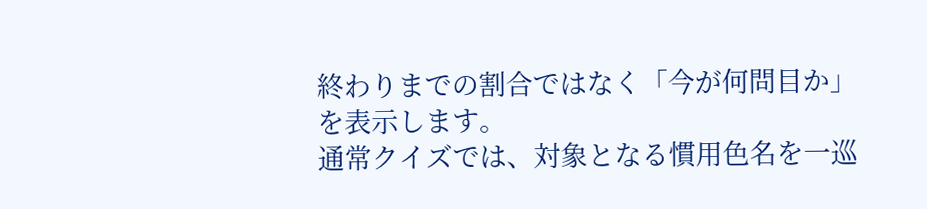終わりまでの割合ではなく「今が何問目か」を表示します。
通常クイズでは、対象となる慣用色名を一巡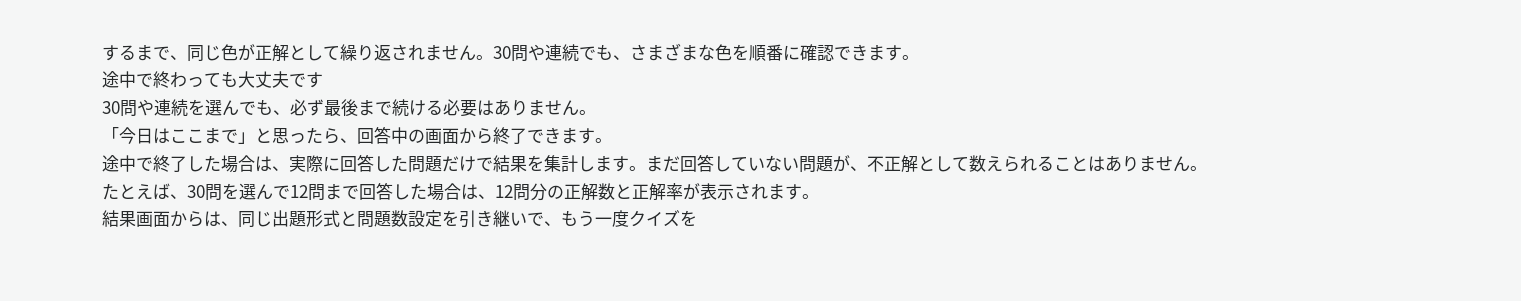するまで、同じ色が正解として繰り返されません。30問や連続でも、さまざまな色を順番に確認できます。
途中で終わっても大丈夫です
30問や連続を選んでも、必ず最後まで続ける必要はありません。
「今日はここまで」と思ったら、回答中の画面から終了できます。
途中で終了した場合は、実際に回答した問題だけで結果を集計します。まだ回答していない問題が、不正解として数えられることはありません。
たとえば、30問を選んで12問まで回答した場合は、12問分の正解数と正解率が表示されます。
結果画面からは、同じ出題形式と問題数設定を引き継いで、もう一度クイズを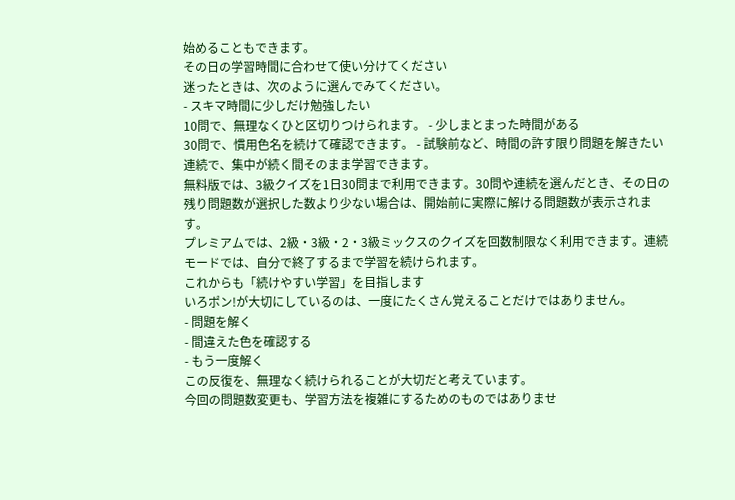始めることもできます。
その日の学習時間に合わせて使い分けてください
迷ったときは、次のように選んでみてください。
- スキマ時間に少しだけ勉強したい
10問で、無理なくひと区切りつけられます。 - 少しまとまった時間がある
30問で、慣用色名を続けて確認できます。 - 試験前など、時間の許す限り問題を解きたい
連続で、集中が続く間そのまま学習できます。
無料版では、3級クイズを1日30問まで利用できます。30問や連続を選んだとき、その日の残り問題数が選択した数より少ない場合は、開始前に実際に解ける問題数が表示されます。
プレミアムでは、2級・3級・2・3級ミックスのクイズを回数制限なく利用できます。連続モードでは、自分で終了するまで学習を続けられます。
これからも「続けやすい学習」を目指します
いろポン!が大切にしているのは、一度にたくさん覚えることだけではありません。
- 問題を解く
- 間違えた色を確認する
- もう一度解く
この反復を、無理なく続けられることが大切だと考えています。
今回の問題数変更も、学習方法を複雑にするためのものではありませ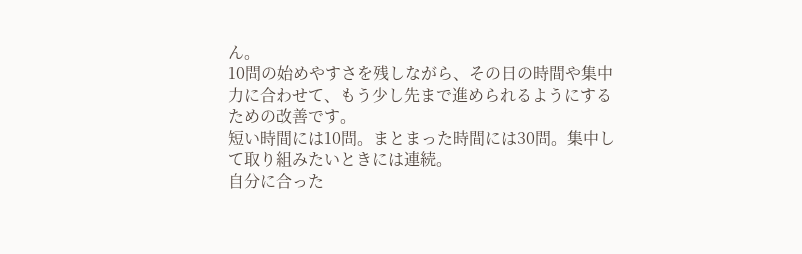ん。
10問の始めやすさを残しながら、その日の時間や集中力に合わせて、もう少し先まで進められるようにするための改善です。
短い時間には10問。まとまった時間には30問。集中して取り組みたいときには連続。
自分に合った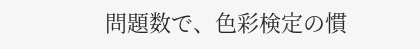問題数で、色彩検定の慣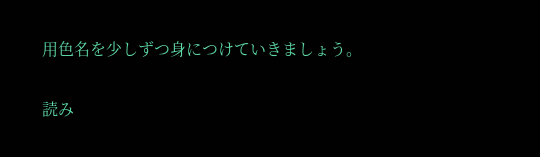用色名を少しずつ身につけていきましょう。

読み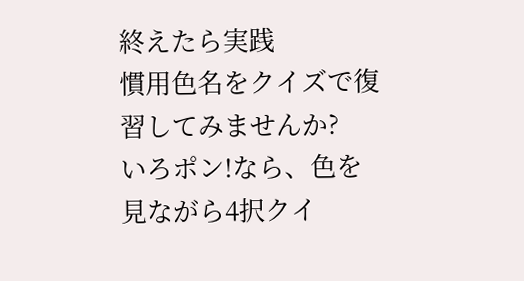終えたら実践
慣用色名をクイズで復習してみませんか?
いろポン!なら、色を見ながら4択クイ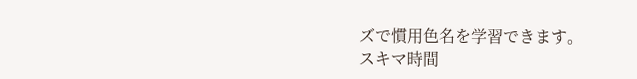ズで慣用色名を学習できます。
スキマ時間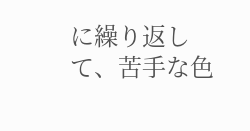に繰り返して、苦手な色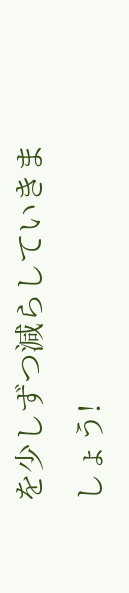を少しずつ減らしていきましょう!